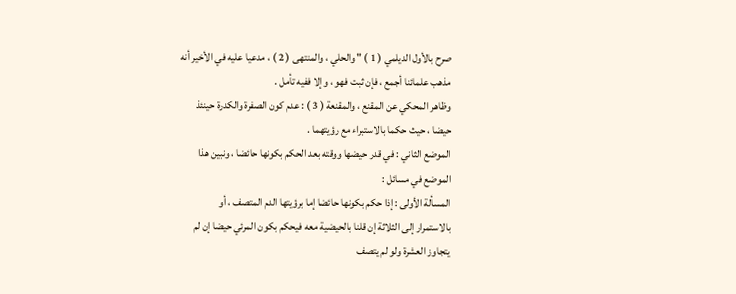صرح بالأول الديلمي ( 1 ) " والحلي ، والمنتهى ( 2 ) ، مدعيا عليه في الأخير أنه
مذهب علمائنا أجمع ، فإن ثبت فهو ، وإلا ففيه تأمل .
وظاهر المحكي عن المقنع ، والمقنعة ( 3 ) : عدم كون الصفرة والكدرة حينئذ
حيضا ، حيث حكما بالاستبراء مع رؤيتهما .
الموضع الثاني : في قدر حيضها ووقته بعد الحكم بكونها حائضا ، ونبين هذا
الموضع في مسائل :
المسألة الأولى : إذا حكم بكونها حائضا إما برؤيتها الدم المتصف ، أو
بالاستمرار إلى الثلاثة إن قلنا بالحيضية معه فيحكم بكون المرئي حيضا إن لم
يتجاوز العشرة ولو لم يتصف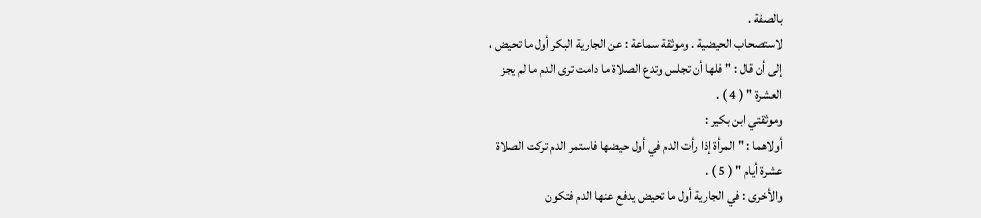بالصفة .
لاستصحاب الحيضية . وموثقة سماعة : عن الجارية البكر أول ما تحيض ،
إلى أن قال : " فلها أن تجلس وتدع الصلاة ما دامت ترى الدم ما لم يجز
العشرة " ( 4 ) .
وموثقتي ابن بكير :
أولاهما : " المرأة إذا رأت الدم في أول حيضها فاستمر الدم تركت الصلاة
عشرة أيام " ( 5 ) .
والأخرى : في الجارية أول ما تحيض يدفع عنها الدم فتكون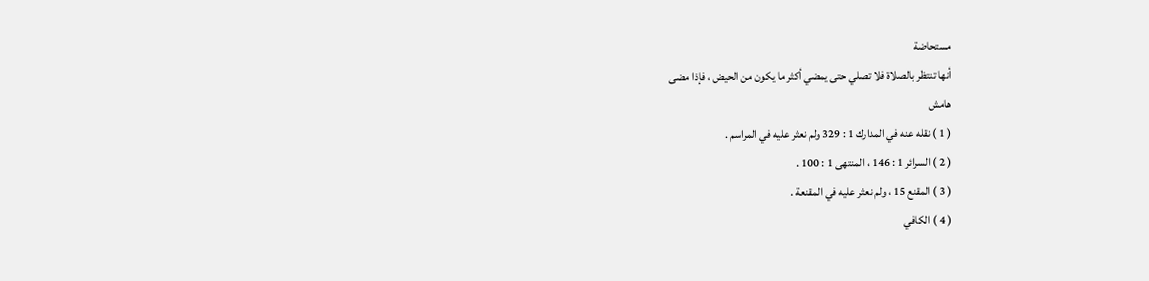مستحاضة
أنها تنتظر بالصلاة فلا تصلي حتى يمضي أكثر ما يكون من الحيض ، فإذا مضى
هامش
( 1 ) نقله عنه في المدارك 1 : 329 ولم نعثر عليه في المراسم .
( 2 ) السرائر 1 : 146 ، المنتهى 1 : 100 .
( 3 ) المقنع 15 ، ولم نعثر عليه في المقنعة .
( 4 ) الكافي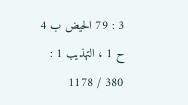3 : 79 الحيض ب 4 ح 1 ، التهذيب 1 : 380 / 1178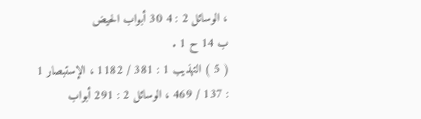، الوسائل 2 : 4 30 أبواب الحيض
ب 14 ح 1 .
( 5 ) التهذيب 1 : 381 / 1182 ، الإستبصار 1 : 137 / 469 ، الوسائل 2 : 291 أبواب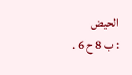الحيض
: ب 8 ح 6 .